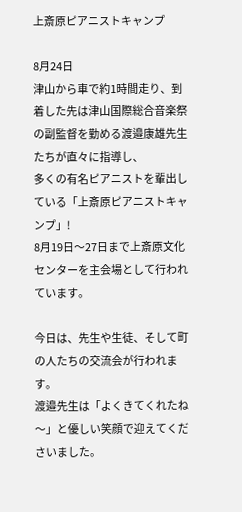上斎原ピアニストキャンプ

8月24日
津山から車で約1時間走り、到着した先は津山国際総合音楽祭の副監督を勤める渡邉康雄先生たちが直々に指導し、
多くの有名ピアニストを輩出している「上斎原ピアニストキャンプ」!
8月19日〜27日まで上斎原文化センターを主会場として行われています。

今日は、先生や生徒、そして町の人たちの交流会が行われます。
渡邉先生は「よくきてくれたね〜」と優しい笑顔で迎えてくださいました。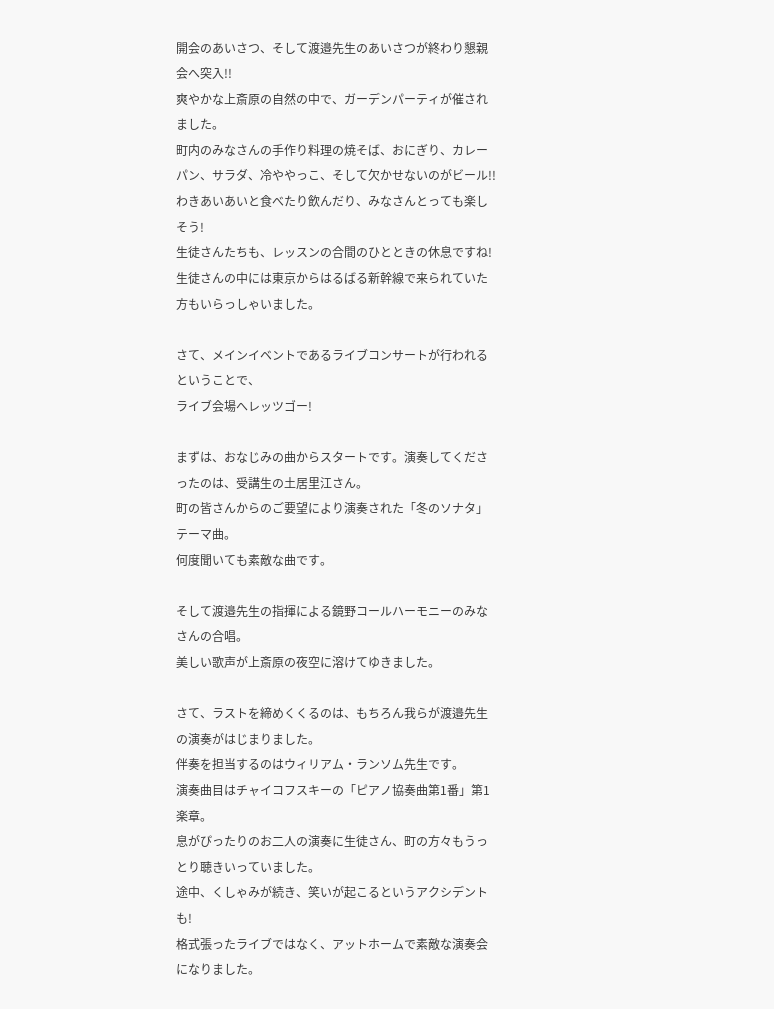開会のあいさつ、そして渡邉先生のあいさつが終わり懇親会へ突入!!
爽やかな上斎原の自然の中で、ガーデンパーティが催されました。
町内のみなさんの手作り料理の焼そば、おにぎり、カレーパン、サラダ、冷ややっこ、そして欠かせないのがビール!!
わきあいあいと食べたり飲んだり、みなさんとっても楽しそう!
生徒さんたちも、レッスンの合間のひとときの休息ですね!
生徒さんの中には東京からはるばる新幹線で来られていた方もいらっしゃいました。

さて、メインイベントであるライブコンサートが行われるということで、
ライブ会場へレッツゴー!

まずは、おなじみの曲からスタートです。演奏してくださったのは、受講生の土居里江さん。
町の皆さんからのご要望により演奏された「冬のソナタ」テーマ曲。
何度聞いても素敵な曲です。

そして渡邉先生の指揮による鏡野コールハーモニーのみなさんの合唱。
美しい歌声が上斎原の夜空に溶けてゆきました。

さて、ラストを締めくくるのは、もちろん我らが渡邉先生の演奏がはじまりました。
伴奏を担当するのはウィリアム・ランソム先生です。
演奏曲目はチャイコフスキーの「ピアノ協奏曲第1番」第1楽章。
息がぴったりのお二人の演奏に生徒さん、町の方々もうっとり聴きいっていました。
途中、くしゃみが続き、笑いが起こるというアクシデントも!
格式張ったライブではなく、アットホームで素敵な演奏会になりました。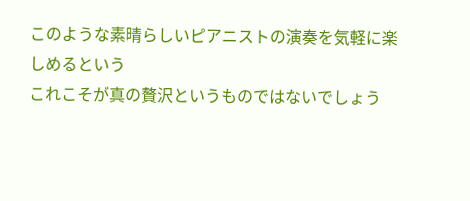このような素晴らしいピアニストの演奏を気軽に楽しめるという
これこそが真の贅沢というものではないでしょう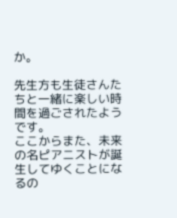か。

先生方も生徒さんたちと一緒に楽しい時間を過ごされたようです。
ここからまた、未来の名ピアニストが誕生してゆくことになるの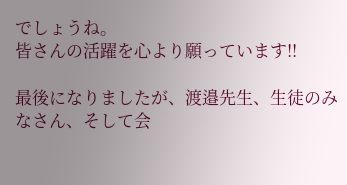でしょうね。
皆さんの活躍を心より願っています!!

最後になりましたが、渡邉先生、生徒のみなさん、そして会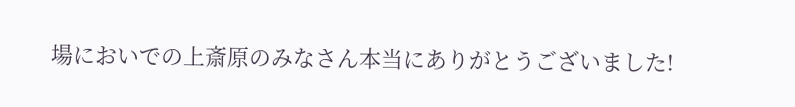場においでの上斎原のみなさん本当にありがとうございました!